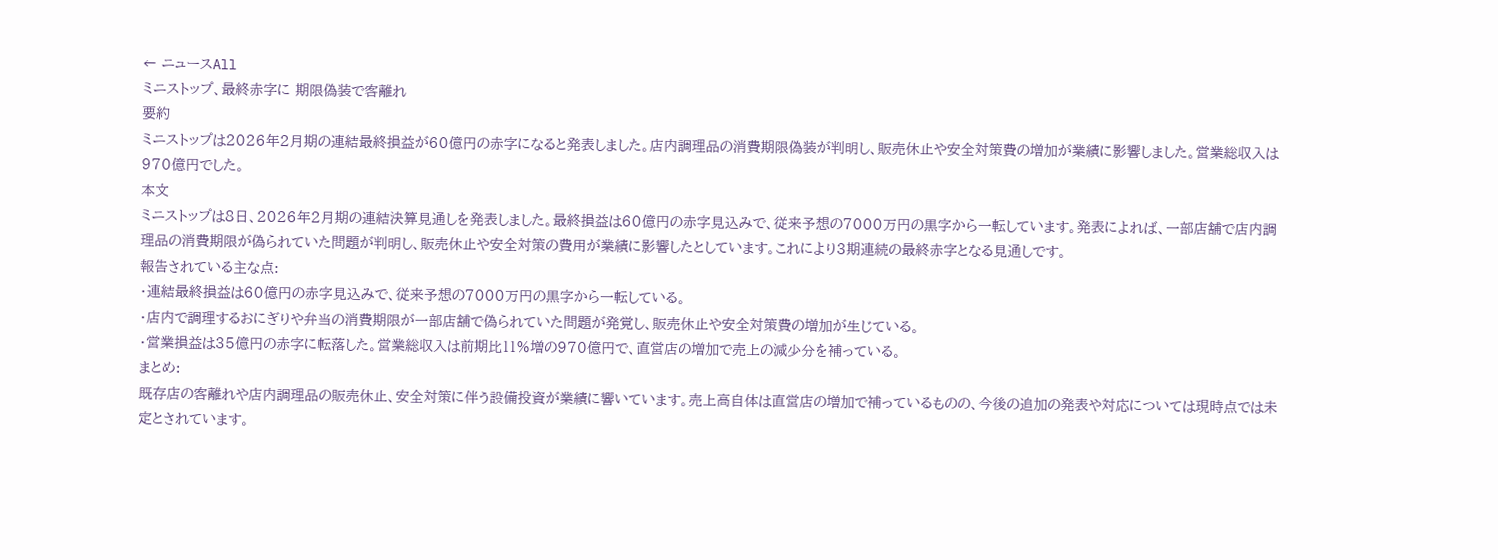← ニュースAll
ミニストップ、最終赤字に 期限偽装で客離れ
要約
ミニストップは2026年2月期の連結最終損益が60億円の赤字になると発表しました。店内調理品の消費期限偽装が判明し、販売休止や安全対策費の増加が業績に影響しました。営業総収入は970億円でした。
本文
ミニストップは8日、2026年2月期の連結決算見通しを発表しました。最終損益は60億円の赤字見込みで、従来予想の7000万円の黒字から一転しています。発表によれば、一部店舗で店内調理品の消費期限が偽られていた問題が判明し、販売休止や安全対策の費用が業績に影響したとしています。これにより3期連続の最終赤字となる見通しです。
報告されている主な点:
・連結最終損益は60億円の赤字見込みで、従来予想の7000万円の黒字から一転している。
・店内で調理するおにぎりや弁当の消費期限が一部店舗で偽られていた問題が発覚し、販売休止や安全対策費の増加が生じている。
・営業損益は35億円の赤字に転落した。営業総収入は前期比11%増の970億円で、直営店の増加で売上の減少分を補っている。
まとめ:
既存店の客離れや店内調理品の販売休止、安全対策に伴う設備投資が業績に響いています。売上高自体は直営店の増加で補っているものの、今後の追加の発表や対応については現時点では未定とされています。